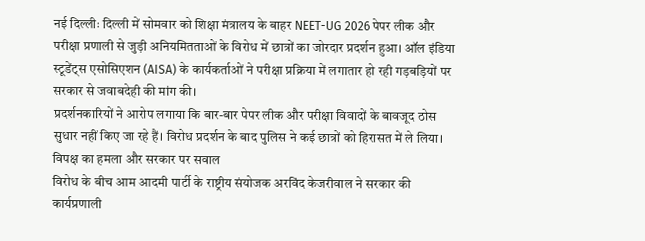नई दिल्लीः दिल्ली में सोमवार को शिक्षा मंत्रालय के बाहर NEET-UG 2026 पेपर लीक और परीक्षा प्रणाली से जुड़ी अनियमितताओं के विरोध में छात्रों का जोरदार प्रदर्शन हुआ। ऑल इंडिया स्टूडेंट्स एसोसिएशन (AISA) के कार्यकर्ताओं ने परीक्षा प्रक्रिया में लगातार हो रही गड़बड़ियों पर सरकार से जवाबदेही की मांग की।
प्रदर्शनकारियों ने आरोप लगाया कि बार-बार पेपर लीक और परीक्षा विवादों के बावजूद ठोस सुधार नहीं किए जा रहे हैं। विरोध प्रदर्शन के बाद पुलिस ने कई छात्रों को हिरासत में ले लिया।
विपक्ष का हमला और सरकार पर सवाल
विरोध के बीच आम आदमी पार्टी के राष्ट्रीय संयोजक अरविंद केजरीवाल ने सरकार की कार्यप्रणाली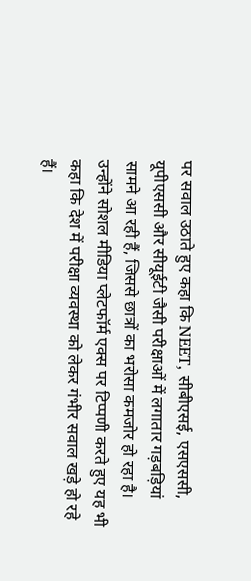पर सवाल उठाते हुए कहा कि NEET, सीबीएसई, एसएससी, यूपीएससी और सीयूईटी जैसी परीक्षाओं में लगातार गड़बड़ियां सामने आ रही हैं, जिससे छात्रों का भरोसा कमजोर हो रहा है।
उन्होंने सोशल मीडिया प्लेटफॉर्म एक्स पर टिप्पणी करते हुए यह भी कहा कि देश में परीक्षा व्यवस्था को लेकर गंभीर सवाल खड़े हो रहे हैं।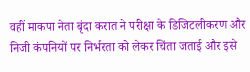वहीं माकपा नेता बृंदा करात ने परीक्षा के डिजिटलीकरण और निजी कंपनियों पर निर्भरता को लेकर चिंता जताई और इसे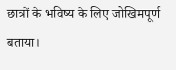छात्रों के भविष्य के लिए जोखिमपूर्ण बताया।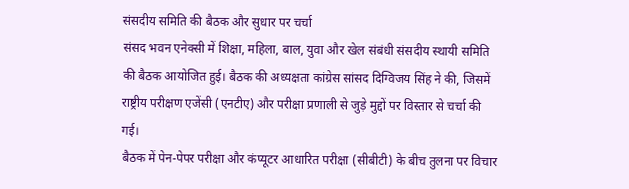संसदीय समिति की बैठक और सुधार पर चर्चा
संसद भवन एनेक्सी में शिक्षा, महिला, बाल, युवा और खेल संबंधी संसदीय स्थायी समिति की बैठक आयोजित हुई। बैठक की अध्यक्षता कांग्रेस सांसद दिग्विजय सिंह ने की, जिसमें राष्ट्रीय परीक्षण एजेंसी (एनटीए) और परीक्षा प्रणाली से जुड़े मुद्दों पर विस्तार से चर्चा की गई।
बैठक में पेन-पेपर परीक्षा और कंप्यूटर आधारित परीक्षा (सीबीटी) के बीच तुलना पर विचार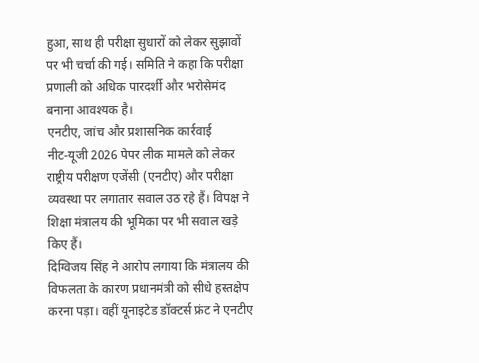हुआ, साथ ही परीक्षा सुधारों को लेकर सुझावों पर भी चर्चा की गई। समिति ने कहा कि परीक्षा प्रणाली को अधिक पारदर्शी और भरोसेमंद बनाना आवश्यक है।
एनटीए, जांच और प्रशासनिक कार्रवाई
नीट-यूजी 2026 पेपर लीक मामले को लेकर राष्ट्रीय परीक्षण एजेंसी (एनटीए) और परीक्षा व्यवस्था पर लगातार सवाल उठ रहे हैं। विपक्ष ने शिक्षा मंत्रालय की भूमिका पर भी सवाल खड़े किए हैं।
दिग्विजय सिंह ने आरोप लगाया कि मंत्रालय की विफलता के कारण प्रधानमंत्री को सीधे हस्तक्षेप करना पड़ा। वहीं यूनाइटेड डॉक्टर्स फ्रंट ने एनटीए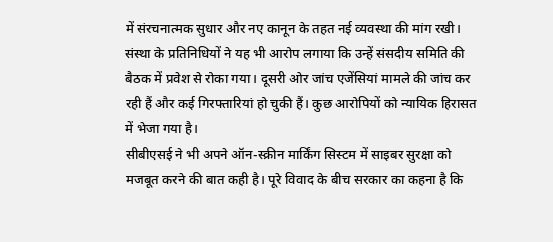में संरचनात्मक सुधार और नए कानून के तहत नई व्यवस्था की मांग रखी।
संस्था के प्रतिनिधियों ने यह भी आरोप लगाया कि उन्हें संसदीय समिति की बैठक में प्रवेश से रोका गया। दूसरी ओर जांच एजेंसियां मामले की जांच कर रही हैं और कई गिरफ्तारियां हो चुकी हैं। कुछ आरोपियों को न्यायिक हिरासत में भेजा गया है।
सीबीएसई ने भी अपने ऑन-स्क्रीन मार्किंग सिस्टम में साइबर सुरक्षा को मजबूत करने की बात कही है। पूरे विवाद के बीच सरकार का कहना है कि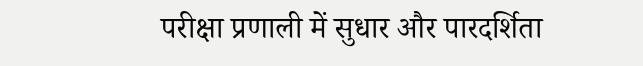परीक्षा प्रणाली में सुधार और पारदर्शिता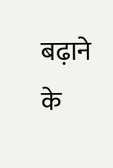बढ़ाने के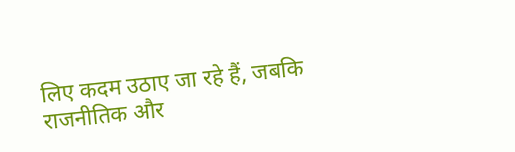लिए कदम उठाए जा रहे हैं, जबकि राजनीतिक और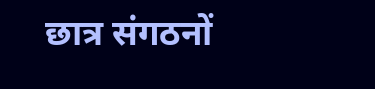छात्र संगठनों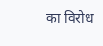का विरोध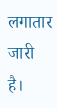लगातार जारी है।